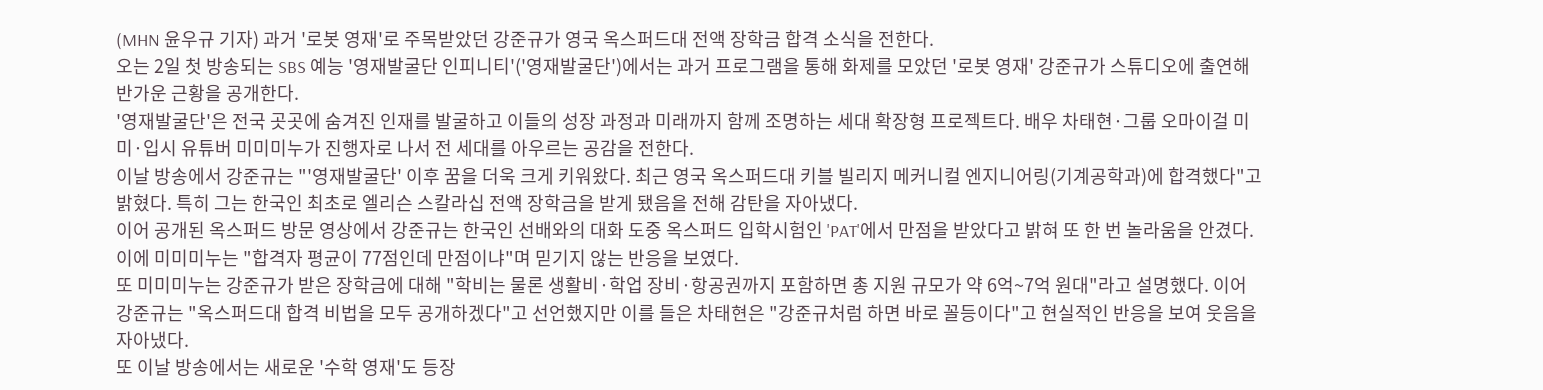(MHN 윤우규 기자) 과거 '로봇 영재'로 주목받았던 강준규가 영국 옥스퍼드대 전액 장학금 합격 소식을 전한다.
오는 2일 첫 방송되는 SBS 예능 '영재발굴단 인피니티'('영재발굴단')에서는 과거 프로그램을 통해 화제를 모았던 '로봇 영재' 강준규가 스튜디오에 출연해 반가운 근황을 공개한다.
'영재발굴단'은 전국 곳곳에 숨겨진 인재를 발굴하고 이들의 성장 과정과 미래까지 함께 조명하는 세대 확장형 프로젝트다. 배우 차태현·그룹 오마이걸 미미·입시 유튜버 미미미누가 진행자로 나서 전 세대를 아우르는 공감을 전한다.
이날 방송에서 강준규는 "'영재발굴단' 이후 꿈을 더욱 크게 키워왔다. 최근 영국 옥스퍼드대 키블 빌리지 메커니컬 엔지니어링(기계공학과)에 합격했다"고 밝혔다. 특히 그는 한국인 최초로 엘리슨 스칼라십 전액 장학금을 받게 됐음을 전해 감탄을 자아냈다.
이어 공개된 옥스퍼드 방문 영상에서 강준규는 한국인 선배와의 대화 도중 옥스퍼드 입학시험인 'PAT'에서 만점을 받았다고 밝혀 또 한 번 놀라움을 안겼다. 이에 미미미누는 "합격자 평균이 77점인데 만점이냐"며 믿기지 않는 반응을 보였다.
또 미미미누는 강준규가 받은 장학금에 대해 "학비는 물론 생활비·학업 장비·항공권까지 포함하면 총 지원 규모가 약 6억~7억 원대"라고 설명했다. 이어 강준규는 "옥스퍼드대 합격 비법을 모두 공개하겠다"고 선언했지만 이를 들은 차태현은 "강준규처럼 하면 바로 꼴등이다"고 현실적인 반응을 보여 웃음을 자아냈다.
또 이날 방송에서는 새로운 '수학 영재'도 등장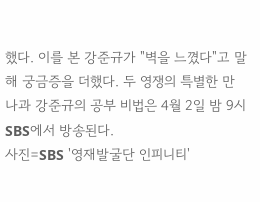했다. 이를 본 강준규가 "벽을 느꼈다"고 말해 궁금증을 더했다. 두 영쟁의 특별한 만나과 강준규의 공부 비법은 4월 2일 밤 9시 SBS에서 방송된다.
사진=SBS '영재발굴단 인피니티'